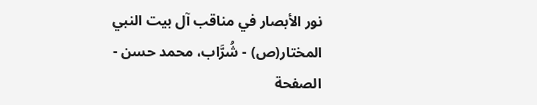نور الأبصار في مناقب آل بيت النبي المختار(ص) - شُرَّاب، محمد حسن - الصفحة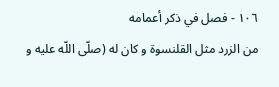١٠٦ - فصل في ذكر أعمامه
من الزرد مثل القلنسوة و كان له (صلّى اللّه عليه و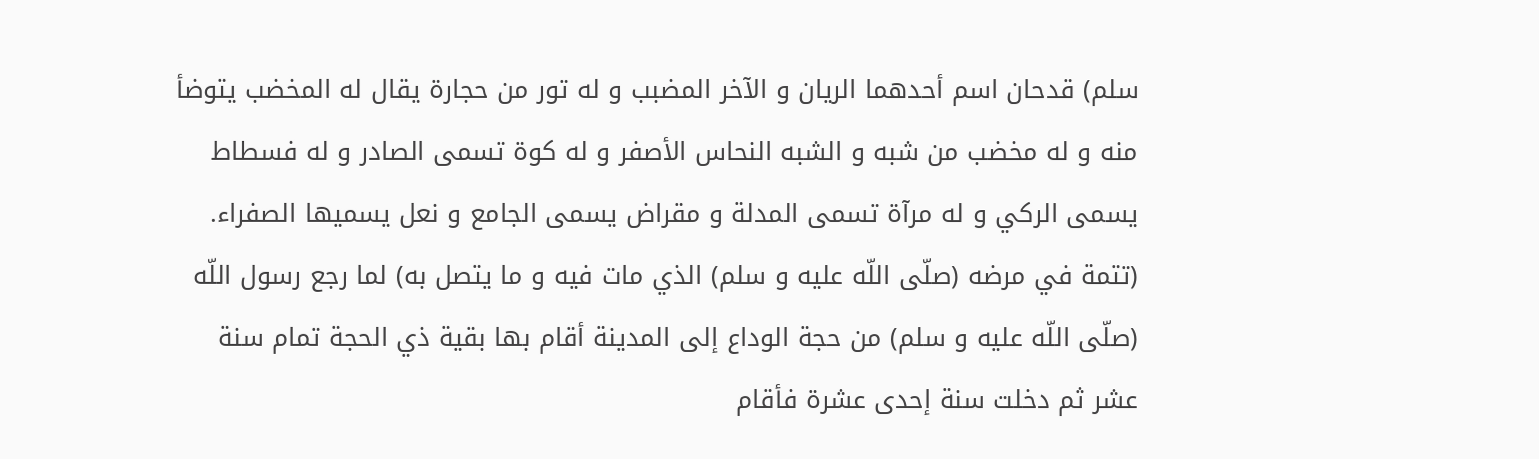سلم) قدحان اسم أحدهما الريان و الآخر المضبب و له تور من حجارة يقال له المخضب يتوضأ منه و له مخضب من شبه و الشبه النحاس الأصفر و له كوة تسمى الصادر و له فسطاط يسمى الركي و له مرآة تسمى المدلة و مقراض يسمى الجامع و نعل يسميها الصفراء.
(تتمة في مرضه (صلّى اللّه عليه و سلم) الذي مات فيه و ما يتصل به) لما رجع رسول اللّه (صلّى اللّه عليه و سلم) من حجة الوداع إلى المدينة أقام بها بقية ذي الحجة تمام سنة عشر ثم دخلت سنة إحدى عشرة فأقام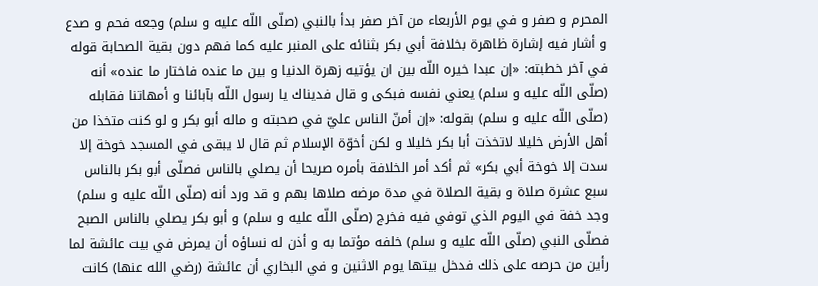المحرم و صفر و في يوم الأربعاء من آخر صفر بدأ بالنبي (صلّى اللّه عليه و سلم) وجعه فحم و صدع و أشار فيه إشارة ظاهرة بخلافة أبي بكر بثنائه على المنبر عليه كما فهم دون بقية الصحابة قوله في آخر خطبته: «إن عبدا خيره اللّه بين ان يؤتيه زهرة الدنيا و بين ما عنده فاختار ما عنده» أنه (صلّى اللّه عليه و سلم) يعني نفسه فبكى و قال فديناك يا رسول اللّه بآبائنا و أمهاتنا فقابله (صلّى اللّه عليه و سلم) بقوله: «إن أمنّ الناس عليّ في صحبته و ماله أبو بكر و لو كنت متخذا من أهل الأرض خليلا لاتخذت أبا بكر خليلا و لكن أخوّة الإسلام ثم قال لا يبقى في المسجد خوخة إلا سدت إلا خوخة أبي بكر» ثم أكد أمر الخلافة بأمره صريحا أن يصلي بالناس فصلّى أبو بكر بالناس سبع عشرة صلاة و بقية الصلاة في مدة مرضه صلاها بهم و قد ورد أنه (صلّى اللّه عليه و سلم) وجد خفة في اليوم الذي توفي فيه فخرج (صلّى اللّه عليه و سلم) و أبو بكر يصلي بالناس الصبح فصلّى النبي (صلّى اللّه عليه و سلم) خلفه مؤتما به و أذن له نساؤه أن يمرض في بيت عائشة لما رأين من حرصه على ذلك فدخل بيتها يوم الاثنين و في البخاري أن عائشة (رضي الله عنها) كانت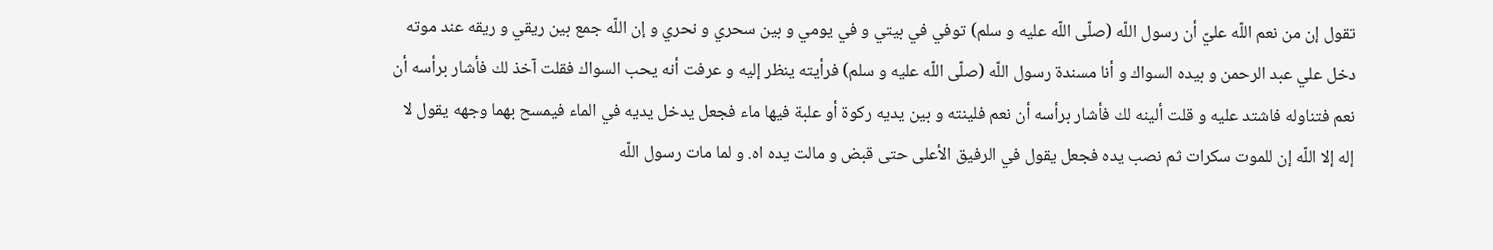تقول إن من نعم اللّه عليّ أن رسول اللّه (صلّى اللّه عليه و سلم) توفي في بيتي و في يومي و بين سحري و نحري و إن اللّه جمع بين ريقي و ريقه عند موته دخل علي عبد الرحمن و بيده السواك و أنا مسندة رسول اللّه (صلّى اللّه عليه و سلم) فرأيته ينظر إليه و عرفت أنه يحب السواك فقلت آخذ لك فأشار برأسه أن نعم فتناوله فاشتد عليه و قلت ألينه لك فأشار برأسه أن نعم فلينته و بين يديه ركوة أو علبة فيها ماء فجعل يدخل يديه في الماء فيمسح بهما وجهه يقول لا إله إلا اللّه إن للموت سكرات ثم نصب يده فجعل يقول في الرفيق الأعلى حتى قبض و مالت يده اه. و لما مات رسول اللّه